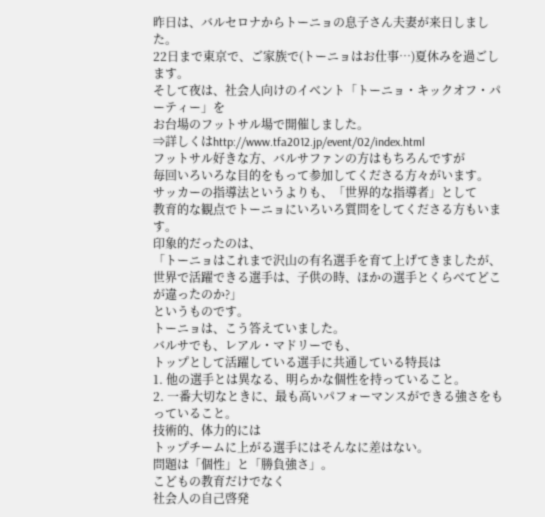昨日は、バルセロナからトーニョの息子さん夫妻が来日しました。
22日まで東京で、ご家族で(トーニョはお仕事…)夏休みを過ごします。
そして夜は、社会人向けのイベント「トーニョ・キックオフ・パーティー」を
お台場のフットサル場で開催しました。
⇒詳しくはhttp://www.tfa2012.jp/event/02/index.html
フットサル好きな方、バルサファンの方はもちろんですが
毎回いろいろな目的をもって参加してくださる方々がいます。
サッカーの指導法というよりも、「世界的な指導者」として
教育的な観点でトーニョにいろいろ質問をしてくださる方もいます。
印象的だったのは、
「トーニョはこれまで沢山の有名選手を育て上げてきましたが、世界で活躍できる選手は、子供の時、ほかの選手とくらべてどこが違ったのか?」
というものです。
トーニョは、こう答えていました。
バルサでも、レアル・マドリーでも、
トップとして活躍している選手に共通している特長は
1. 他の選手とは異なる、明らかな個性を持っていること。
2. 一番大切なときに、最も高いパフォーマンスができる強さをもっていること。
技術的、体力的には
トップチームに上がる選手にはそんなに差はない。
問題は「個性」と「勝負強さ」。
こどもの教育だけでなく
社会人の自己啓発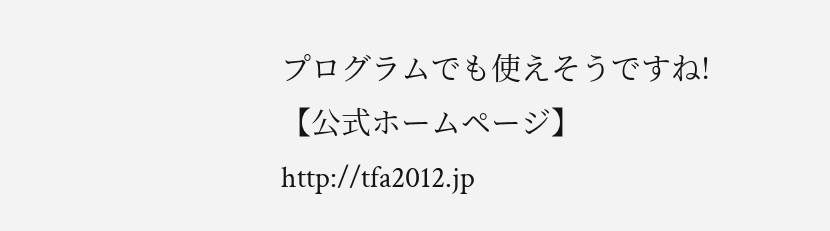プログラムでも使えそうですね!
【公式ホームページ】
http://tfa2012.jp